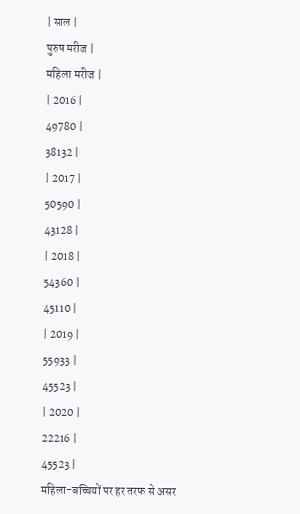| साल |
पुरुष मरीज |
महिला मरीज |
| 2016 |
49780 |
38132 |
| 2017 |
50590 |
43128 |
| 2018 |
54360 |
45110 |
| 2019 |
55933 |
45523 |
| 2020 |
22216 |
45523 |
महिला-बच्चियों पर हर तरफ से असर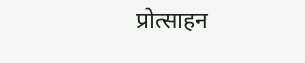प्रोत्साहन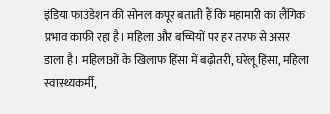इंडिया फाउंडेशन की सोनल कपूर बताती हैं कि महामारी का लैंगिक प्रभाव काफी रहा है। महिला और बच्चियों पर हर तरफ से असर डाला है। महिलाओं के खिलाफ हिंसा में बढ़ोतरी, घरेलू हिंसा, महिला स्वास्थ्यकर्मी,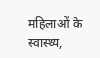महिलाओं के स्वास्थ्य,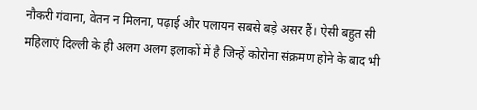नौकरी गंवाना, वेतन न मिलना, पढ़ाई और पलायन सबसे बड़े असर हैं। ऐसी बहुत सी महिलाएं दिल्ली के ही अलग अलग इलाकों में है जिन्हें कोरोना संक्रमण होने के बाद भी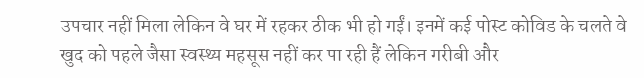उपचार नहीं मिला लेकिन वे घर में रहकर ठीक भी हो गईं। इनमें कई पोस्ट कोविड के चलते वे खुद को पहले जैसा स्वस्थ्य महसूस नहीं कर पा रही हैं लेकिन गरीबी और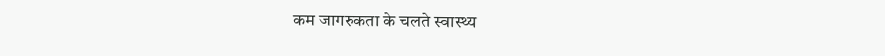कम जागरुकता के चलते स्वास्थ्य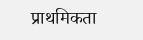प्राथमिकता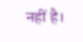नहीं है।